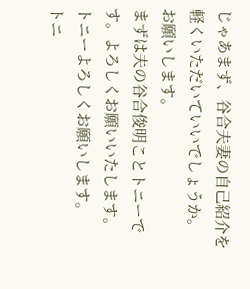じゃあまず、谷合夫妻の自己紹介を軽くいただいていいでしょうか。
お願いします。
まずは夫の谷合俊明ことトニーです。よろしくお願いいたします。
トニーよろしくお願いします。
トニ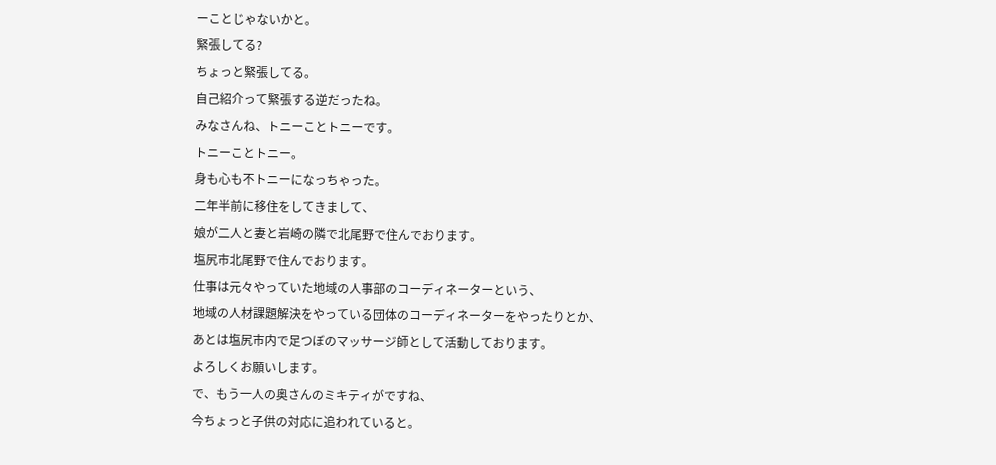ーことじゃないかと。
緊張してる?
ちょっと緊張してる。
自己紹介って緊張する逆だったね。
みなさんね、トニーことトニーです。
トニーことトニー。
身も心も不トニーになっちゃった。
二年半前に移住をしてきまして、
娘が二人と妻と岩崎の隣で北尾野で住んでおります。
塩尻市北尾野で住んでおります。
仕事は元々やっていた地域の人事部のコーディネーターという、
地域の人材課題解決をやっている団体のコーディネーターをやったりとか、
あとは塩尻市内で足つぼのマッサージ師として活動しております。
よろしくお願いします。
で、もう一人の奥さんのミキティがですね、
今ちょっと子供の対応に追われていると。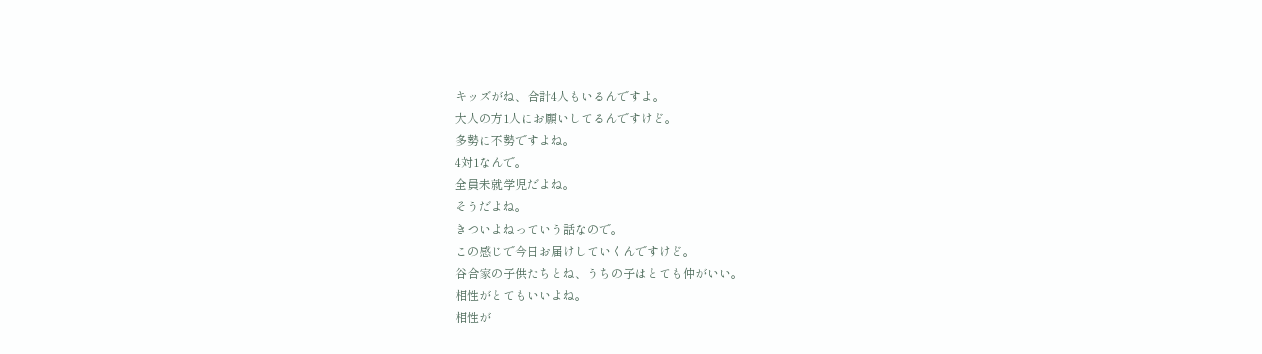キッズがね、合計4人もいるんですよ。
大人の方1人にお願いしてるんですけど。
多勢に不勢ですよね。
4対1なんで。
全員未就学児だよね。
そうだよね。
きついよねっていう話なので。
この感じで今日お届けしていくんですけど。
谷合家の子供たちとね、うちの子はとても仲がいい。
相性がとてもいいよね。
相性が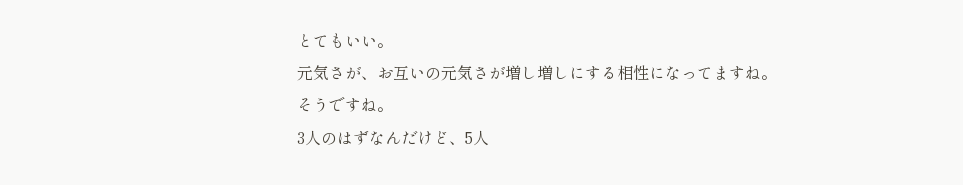とてもいい。
元気さが、お互いの元気さが増し増しにする相性になってますね。
そうですね。
3人のはずなんだけど、5人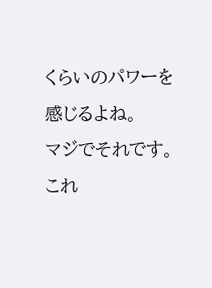くらいのパワーを感じるよね。
マジでそれです。
これ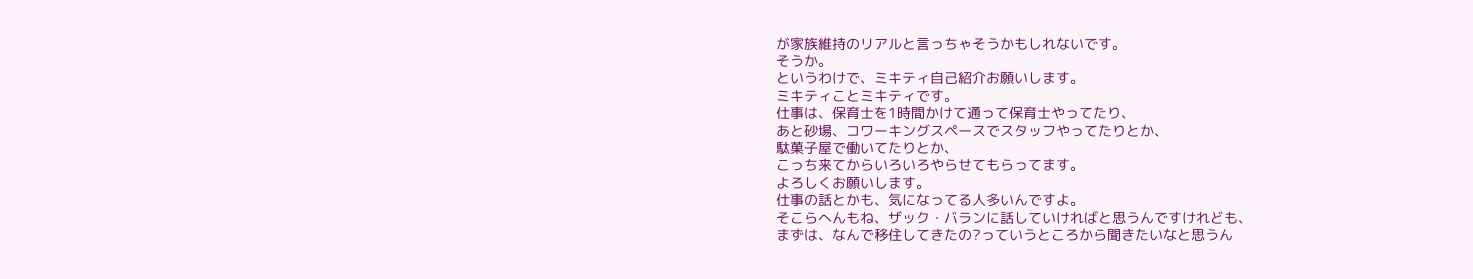が家族維持のリアルと言っちゃそうかもしれないです。
そうか。
というわけで、ミキティ自己紹介お願いします。
ミキティことミキティです。
仕事は、保育士を1時間かけて通って保育士やってたり、
あと砂場、コワーキングスペースでスタッフやってたりとか、
駄菓子屋で働いてたりとか、
こっち来てからいろいろやらせてもらってます。
よろしくお願いします。
仕事の話とかも、気になってる人多いんですよ。
そこらへんもね、ザック・バランに話していければと思うんですけれども、
まずは、なんで移住してきたの?っていうところから聞きたいなと思うん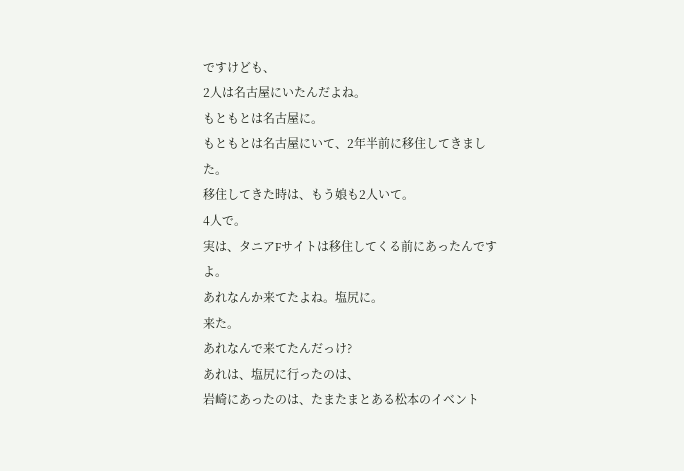ですけども、
2人は名古屋にいたんだよね。
もともとは名古屋に。
もともとは名古屋にいて、2年半前に移住してきました。
移住してきた時は、もう娘も2人いて。
4人で。
実は、タニアFサイトは移住してくる前にあったんですよ。
あれなんか来てたよね。塩尻に。
来た。
あれなんで来てたんだっけ?
あれは、塩尻に行ったのは、
岩崎にあったのは、たまたまとある松本のイベント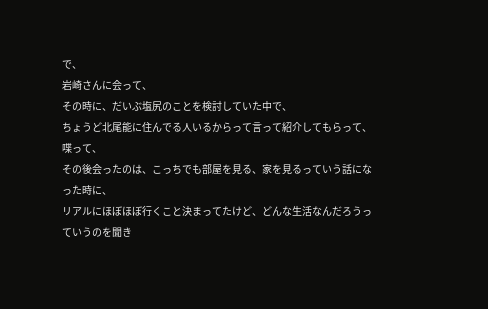で、
岩崎さんに会って、
その時に、だいぶ塩尻のことを検討していた中で、
ちょうど北尾能に住んでる人いるからって言って紹介してもらって、喋って、
その後会ったのは、こっちでも部屋を見る、家を見るっていう話になった時に、
リアルにほぼほぼ行くこと決まってたけど、どんな生活なんだろうっていうのを聞き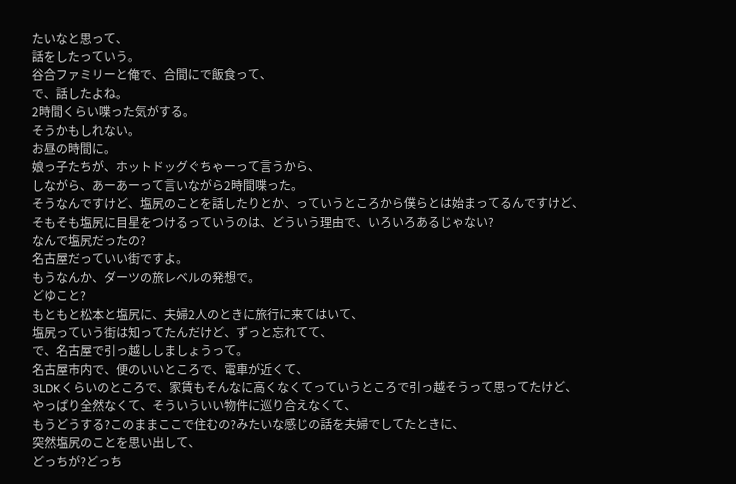たいなと思って、
話をしたっていう。
谷合ファミリーと俺で、合間にで飯食って、
で、話したよね。
2時間くらい喋った気がする。
そうかもしれない。
お昼の時間に。
娘っ子たちが、ホットドッグぐちゃーって言うから、
しながら、あーあーって言いながら2時間喋った。
そうなんですけど、塩尻のことを話したりとか、っていうところから僕らとは始まってるんですけど、
そもそも塩尻に目星をつけるっていうのは、どういう理由で、いろいろあるじゃない?
なんで塩尻だったの?
名古屋だっていい街ですよ。
もうなんか、ダーツの旅レベルの発想で。
どゆこと?
もともと松本と塩尻に、夫婦2人のときに旅行に来てはいて、
塩尻っていう街は知ってたんだけど、ずっと忘れてて、
で、名古屋で引っ越ししましょうって。
名古屋市内で、便のいいところで、電車が近くて、
3LDKくらいのところで、家賃もそんなに高くなくてっていうところで引っ越そうって思ってたけど、
やっぱり全然なくて、そういういい物件に巡り合えなくて、
もうどうする?このままここで住むの?みたいな感じの話を夫婦でしてたときに、
突然塩尻のことを思い出して、
どっちが?どっち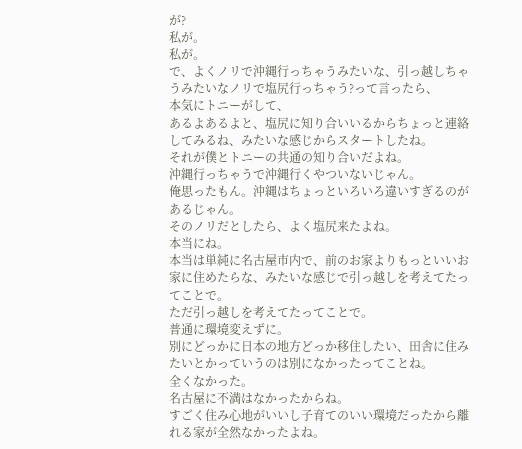が?
私が。
私が。
で、よくノリで沖縄行っちゃうみたいな、引っ越しちゃうみたいなノリで塩尻行っちゃう?って言ったら、
本気にトニーがして、
あるよあるよと、塩尻に知り合いいるからちょっと連絡してみるね、みたいな感じからスタートしたね。
それが僕とトニーの共通の知り合いだよね。
沖縄行っちゃうで沖縄行くやついないじゃん。
俺思ったもん。沖縄はちょっといろいろ違いすぎるのがあるじゃん。
そのノリだとしたら、よく塩尻来たよね。
本当にね。
本当は単純に名古屋市内で、前のお家よりもっといいお家に住めたらな、みたいな感じで引っ越しを考えてたってことで。
ただ引っ越しを考えてたってことで。
普通に環境変えずに。
別にどっかに日本の地方どっか移住したい、田舎に住みたいとかっていうのは別になかったってことね。
全くなかった。
名古屋に不満はなかったからね。
すごく住み心地がいいし子育てのいい環境だったから離れる家が全然なかったよね。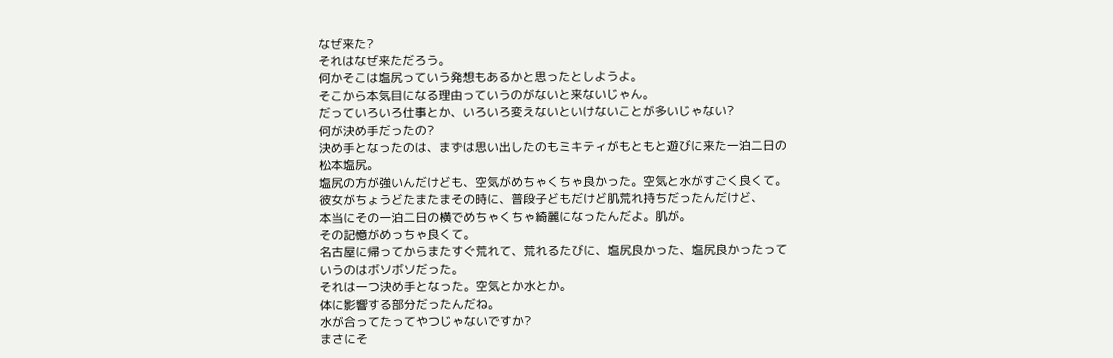なぜ来た?
それはなぜ来ただろう。
何かそこは塩尻っていう発想もあるかと思ったとしようよ。
そこから本気目になる理由っていうのがないと来ないじゃん。
だっていろいろ仕事とか、いろいろ変えないといけないことが多いじゃない?
何が決め手だったの?
決め手となったのは、まずは思い出したのもミキティがもともと遊びに来た一泊二日の松本塩尻。
塩尻の方が強いんだけども、空気がめちゃくちゃ良かった。空気と水がすごく良くて。
彼女がちょうどたまたまその時に、普段子どもだけど肌荒れ持ちだったんだけど、
本当にその一泊二日の横でめちゃくちゃ綺麗になったんだよ。肌が。
その記憶がめっちゃ良くて。
名古屋に帰ってからまたすぐ荒れて、荒れるたびに、塩尻良かった、塩尻良かったっていうのはボソボソだった。
それは一つ決め手となった。空気とか水とか。
体に影響する部分だったんだね。
水が合ってたってやつじゃないですか?
まさにそ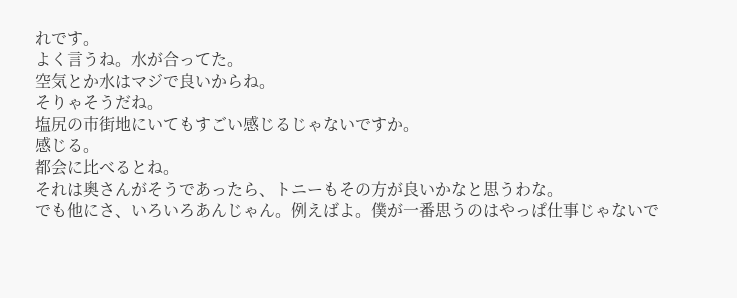れです。
よく言うね。水が合ってた。
空気とか水はマジで良いからね。
そりゃそうだね。
塩尻の市街地にいてもすごい感じるじゃないですか。
感じる。
都会に比べるとね。
それは奥さんがそうであったら、トニーもその方が良いかなと思うわな。
でも他にさ、いろいろあんじゃん。例えばよ。僕が一番思うのはやっぱ仕事じゃないで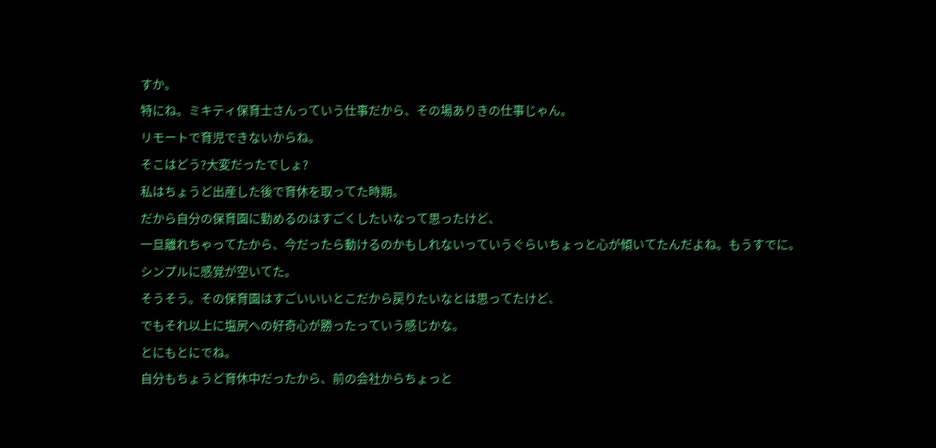すか。
特にね。ミキティ保育士さんっていう仕事だから、その場ありきの仕事じゃん。
リモートで育児できないからね。
そこはどう?大変だったでしょ?
私はちょうど出産した後で育休を取ってた時期。
だから自分の保育園に勤めるのはすごくしたいなって思ったけど、
一旦離れちゃってたから、今だったら動けるのかもしれないっていうぐらいちょっと心が傾いてたんだよね。もうすでに。
シンプルに感覚が空いてた。
そうそう。その保育園はすごいいいとこだから戻りたいなとは思ってたけど、
でもそれ以上に塩尻への好奇心が勝ったっていう感じかな。
とにもとにでね。
自分もちょうど育休中だったから、前の会社からちょっと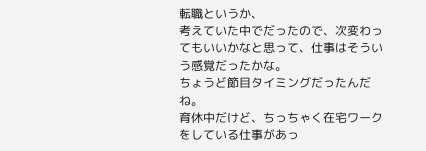転職というか、
考えていた中でだったので、次変わってもいいかなと思って、仕事はそういう感覚だったかな。
ちょうど節目タイミングだったんだね。
育休中だけど、ちっちゃく在宅ワークをしている仕事があっ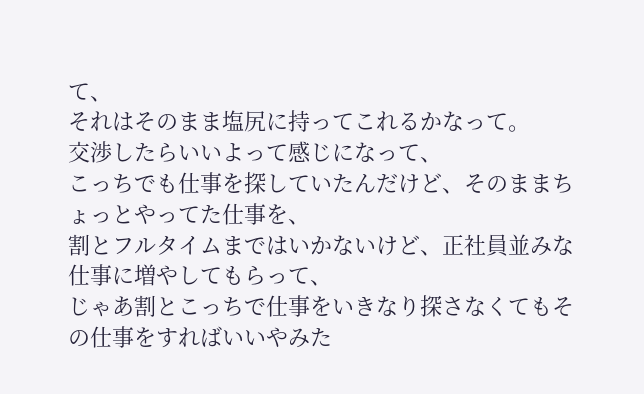て、
それはそのまま塩尻に持ってこれるかなって。
交渉したらいいよって感じになって、
こっちでも仕事を探していたんだけど、そのままちょっとやってた仕事を、
割とフルタイムまではいかないけど、正社員並みな仕事に増やしてもらって、
じゃあ割とこっちで仕事をいきなり探さなくてもその仕事をすればいいやみた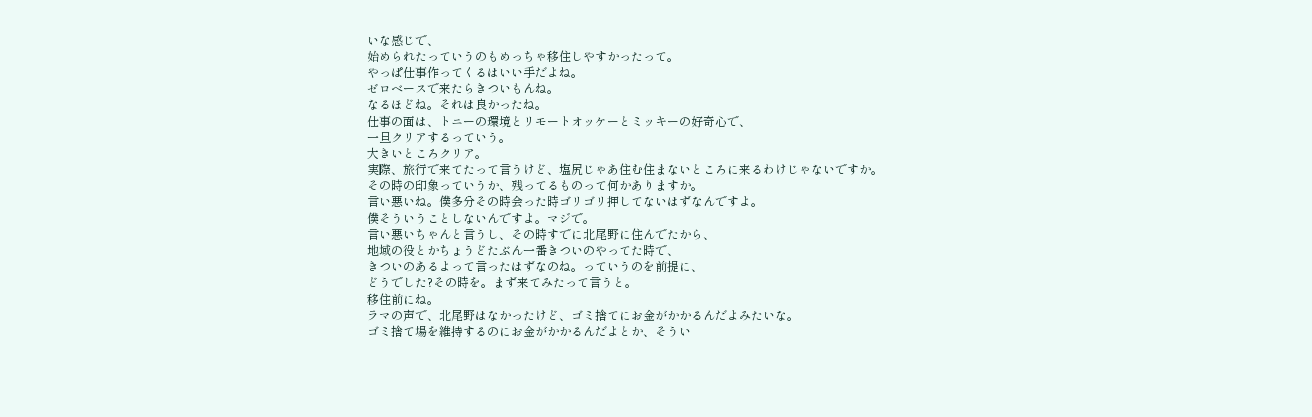いな感じで、
始められたっていうのもめっちゃ移住しやすかったって。
やっぱ仕事作ってくるはいい手だよね。
ゼロベースで来たらきついもんね。
なるほどね。それは良かったね。
仕事の面は、トニーの環境とリモートオッケーとミッキーの好奇心で、
一旦クリアするっていう。
大きいところクリア。
実際、旅行で来てたって言うけど、塩尻じゃあ住む住まないところに来るわけじゃないですか。
その時の印象っていうか、残ってるものって何かありますか。
言い悪いね。僕多分その時会った時ゴリゴリ押してないはずなんですよ。
僕そういうことしないんですよ。マジで。
言い悪いちゃんと言うし、その時すでに北尾野に住んでたから、
地域の役とかちょうどたぶん一番きついのやってた時で、
きついのあるよって言ったはずなのね。っていうのを前提に、
どうでした?その時を。まず来てみたって言うと。
移住前にね。
ラマの声で、北尾野はなかったけど、ゴミ捨てにお金がかかるんだよみたいな。
ゴミ捨て場を維持するのにお金がかかるんだよとか、そうい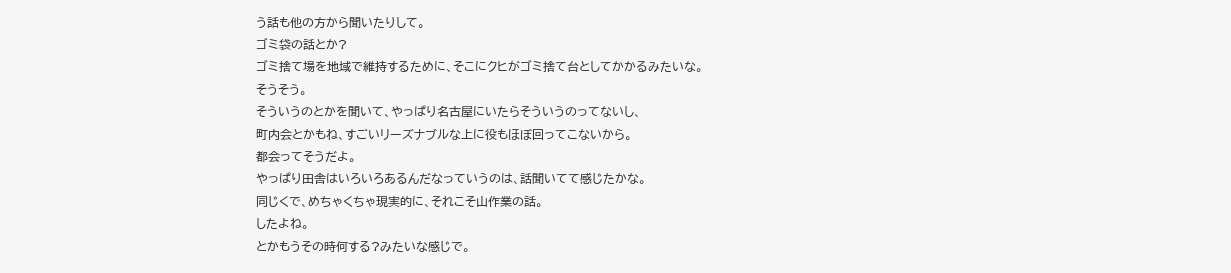う話も他の方から聞いたりして。
ゴミ袋の話とか?
ゴミ捨て場を地域で維持するために、そこにクヒがゴミ捨て台としてかかるみたいな。
そうそう。
そういうのとかを聞いて、やっぱり名古屋にいたらそういうのってないし、
町内会とかもね、すごいリーズナブルな上に役もほぼ回ってこないから。
都会ってそうだよ。
やっぱり田舎はいろいろあるんだなっていうのは、話聞いてて感じたかな。
同じくで、めちゃくちゃ現実的に、それこそ山作業の話。
したよね。
とかもうその時何する?みたいな感じで。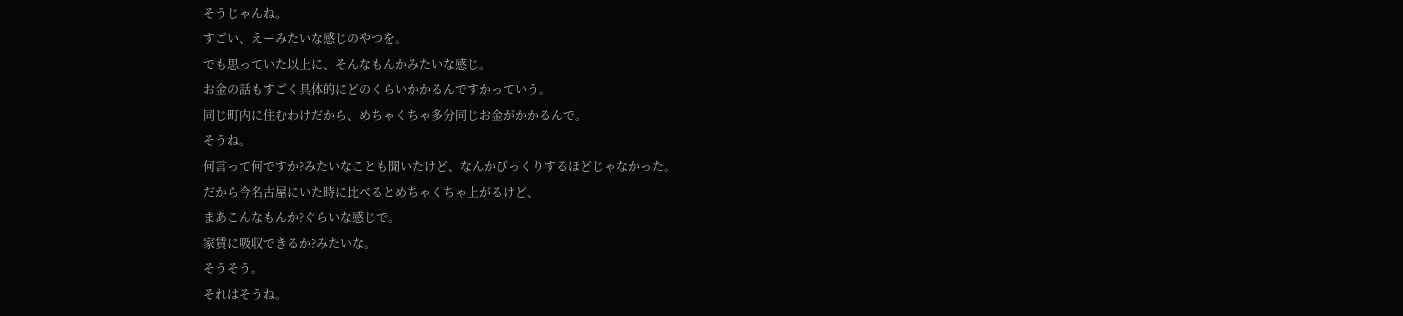そうじゃんね。
すごい、えーみたいな感じのやつを。
でも思っていた以上に、そんなもんかみたいな感じ。
お金の話もすごく具体的にどのくらいかかるんですかっていう。
同じ町内に住むわけだから、めちゃくちゃ多分同じお金がかかるんで。
そうね。
何言って何ですか?みたいなことも聞いたけど、なんかびっくりするほどじゃなかった。
だから今名古屋にいた時に比べるとめちゃくちゃ上がるけど、
まあこんなもんか?ぐらいな感じで。
家賃に吸収できるか?みたいな。
そうそう。
それはそうね。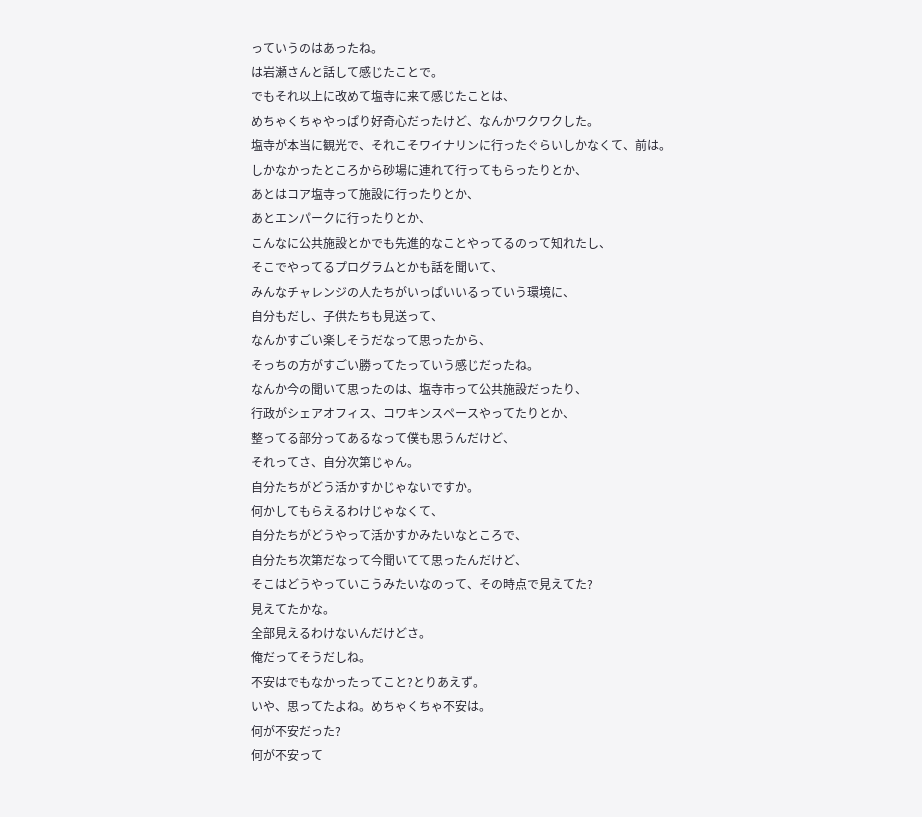っていうのはあったね。
は岩瀬さんと話して感じたことで。
でもそれ以上に改めて塩寺に来て感じたことは、
めちゃくちゃやっぱり好奇心だったけど、なんかワクワクした。
塩寺が本当に観光で、それこそワイナリンに行ったぐらいしかなくて、前は。
しかなかったところから砂場に連れて行ってもらったりとか、
あとはコア塩寺って施設に行ったりとか、
あとエンパークに行ったりとか、
こんなに公共施設とかでも先進的なことやってるのって知れたし、
そこでやってるプログラムとかも話を聞いて、
みんなチャレンジの人たちがいっぱいいるっていう環境に、
自分もだし、子供たちも見送って、
なんかすごい楽しそうだなって思ったから、
そっちの方がすごい勝ってたっていう感じだったね。
なんか今の聞いて思ったのは、塩寺市って公共施設だったり、
行政がシェアオフィス、コワキンスペースやってたりとか、
整ってる部分ってあるなって僕も思うんだけど、
それってさ、自分次第じゃん。
自分たちがどう活かすかじゃないですか。
何かしてもらえるわけじゃなくて、
自分たちがどうやって活かすかみたいなところで、
自分たち次第だなって今聞いてて思ったんだけど、
そこはどうやっていこうみたいなのって、その時点で見えてた?
見えてたかな。
全部見えるわけないんだけどさ。
俺だってそうだしね。
不安はでもなかったってこと?とりあえず。
いや、思ってたよね。めちゃくちゃ不安は。
何が不安だった?
何が不安って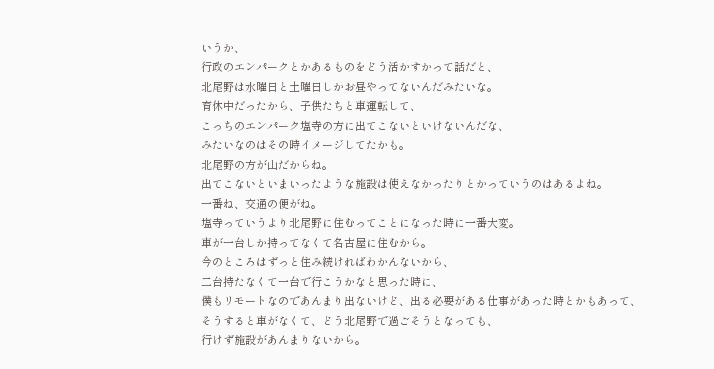いうか、
行政のエンパークとかあるものをどう活かすかって話だと、
北尾野は水曜日と土曜日しかお昼やってないんだみたいな。
育休中だったから、子供たちと車運転して、
こっちのエンパーク塩寺の方に出てこないといけないんだな、
みたいなのはその時イメージしてたかも。
北尾野の方が山だからね。
出てこないといまいったような施設は使えなかったりとかっていうのはあるよね。
一番ね、交通の便がね。
塩寺っていうより北尾野に住むってことになった時に一番大変。
車が一台しか持ってなくて名古屋に住むから。
今のところはずっと住み続ければわかんないから、
二台持たなくて一台で行こうかなと思った時に、
僕もリモートなのであんまり出ないけど、出る必要がある仕事があった時とかもあって、
そうすると車がなくて、どう北尾野で過ごそうとなっても、
行けず施設があんまりないから。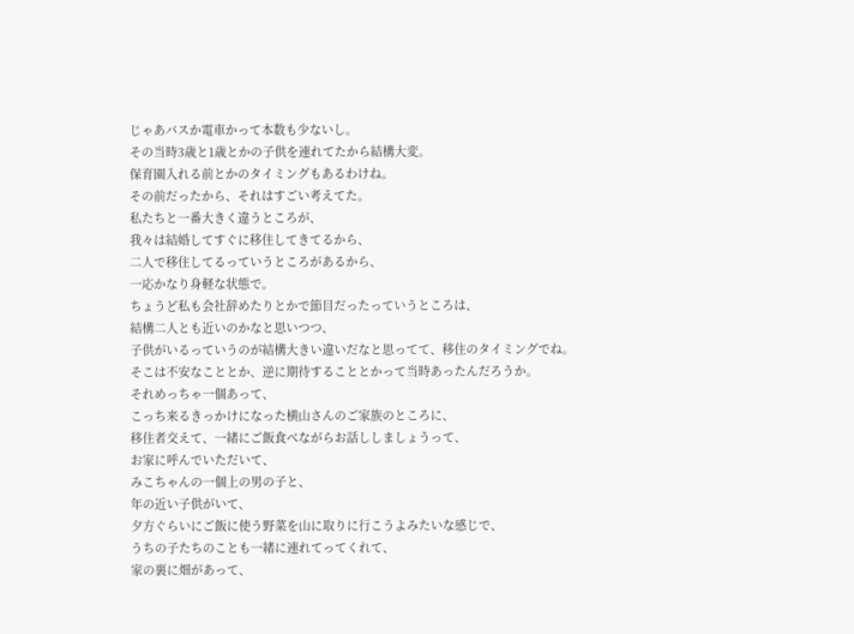じゃあバスか電車かって本数も少ないし。
その当時3歳と1歳とかの子供を連れてたから結構大変。
保育園入れる前とかのタイミングもあるわけね。
その前だったから、それはすごい考えてた。
私たちと一番大きく違うところが、
我々は結婚してすぐに移住してきてるから、
二人で移住してるっていうところがあるから、
一応かなり身軽な状態で。
ちょうど私も会社辞めたりとかで節目だったっていうところは、
結構二人とも近いのかなと思いつつ、
子供がいるっていうのが結構大きい違いだなと思ってて、移住のタイミングでね。
そこは不安なこととか、逆に期待することとかって当時あったんだろうか。
それめっちゃ一個あって、
こっち来るきっかけになった横山さんのご家族のところに、
移住者交えて、一緒にご飯食べながらお話ししましょうって、
お家に呼んでいただいて、
みこちゃんの一個上の男の子と、
年の近い子供がいて、
夕方ぐらいにご飯に使う野菜を山に取りに行こうよみたいな感じで、
うちの子たちのことも一緒に連れてってくれて、
家の裏に畑があって、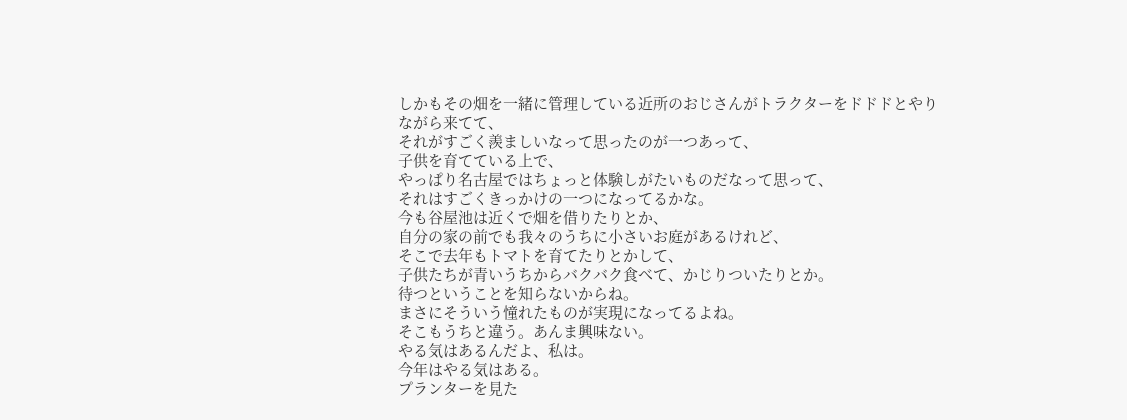しかもその畑を一緒に管理している近所のおじさんがトラクターをドドドとやりながら来てて、
それがすごく羨ましいなって思ったのが一つあって、
子供を育てている上で、
やっぱり名古屋ではちょっと体験しがたいものだなって思って、
それはすごくきっかけの一つになってるかな。
今も谷屋池は近くで畑を借りたりとか、
自分の家の前でも我々のうちに小さいお庭があるけれど、
そこで去年もトマトを育てたりとかして、
子供たちが青いうちからバクバク食べて、かじりついたりとか。
待つということを知らないからね。
まさにそういう憧れたものが実現になってるよね。
そこもうちと違う。あんま興味ない。
やる気はあるんだよ、私は。
今年はやる気はある。
プランターを見た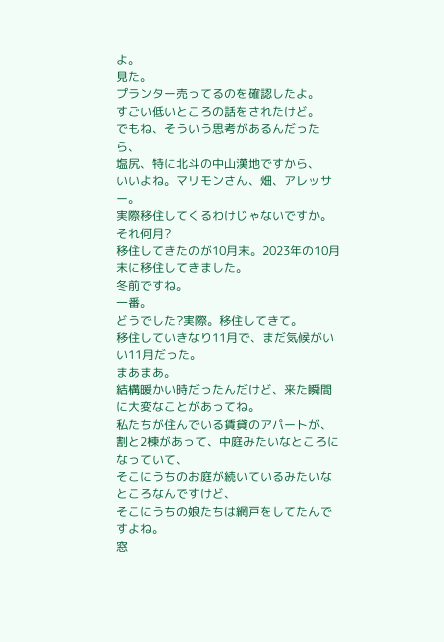よ。
見た。
プランター売ってるのを確認したよ。
すごい低いところの話をされたけど。
でもね、そういう思考があるんだったら、
塩尻、特に北斗の中山漢地ですから、
いいよね。マリモンさん、畑、アレッサー。
実際移住してくるわけじゃないですか。
それ何月?
移住してきたのが10月末。2023年の10月末に移住してきました。
冬前ですね。
一番。
どうでした?実際。移住してきて。
移住していきなり11月で、まだ気候がいい11月だった。
まあまあ。
結構暖かい時だったんだけど、来た瞬間に大変なことがあってね。
私たちが住んでいる賃貸のアパートが、
割と2棟があって、中庭みたいなところになっていて、
そこにうちのお庭が続いているみたいなところなんですけど、
そこにうちの娘たちは網戸をしてたんですよね。
窓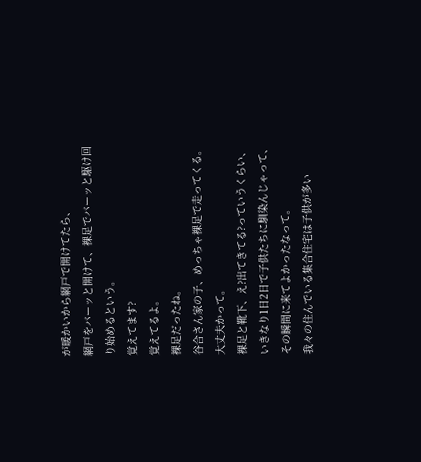が暖かいから網戸で開けてたら、
網戸をバーッと開けて、裸足でバーッと駆け回り始めるという。
覚えてます?
覚えてるよ。
裸足だったね。
谷合さん家の子、めっちゃ裸足で走ってくる。
大丈夫かって。
裸足と靴下、え?出てきてる?っていうくらい、
いきなり1日2日で子供たちに馴染んじゃって、
その瞬間に来てよかったなって。
我々の住んでいる集合住宅は子供が多い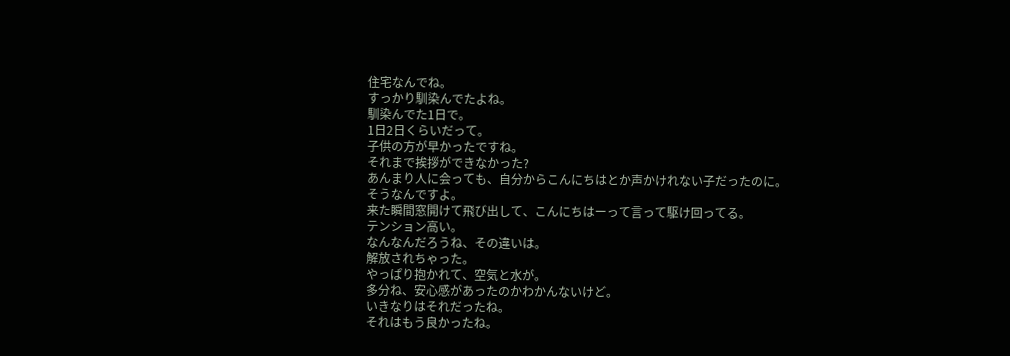住宅なんでね。
すっかり馴染んでたよね。
馴染んでた1日で。
1日2日くらいだって。
子供の方が早かったですね。
それまで挨拶ができなかった?
あんまり人に会っても、自分からこんにちはとか声かけれない子だったのに。
そうなんですよ。
来た瞬間窓開けて飛び出して、こんにちはーって言って駆け回ってる。
テンション高い。
なんなんだろうね、その違いは。
解放されちゃった。
やっぱり抱かれて、空気と水が。
多分ね、安心感があったのかわかんないけど。
いきなりはそれだったね。
それはもう良かったね。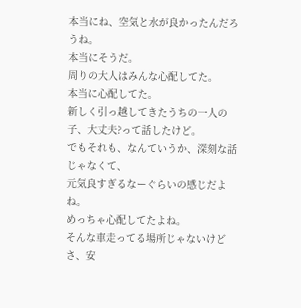本当にね、空気と水が良かったんだろうね。
本当にそうだ。
周りの大人はみんな心配してた。
本当に心配してた。
新しく引っ越してきたうちの一人の子、大丈夫?って話したけど。
でもそれも、なんていうか、深刻な話じゃなくて、
元気良すぎるなーぐらいの感じだよね。
めっちゃ心配してたよね。
そんな車走ってる場所じゃないけどさ、安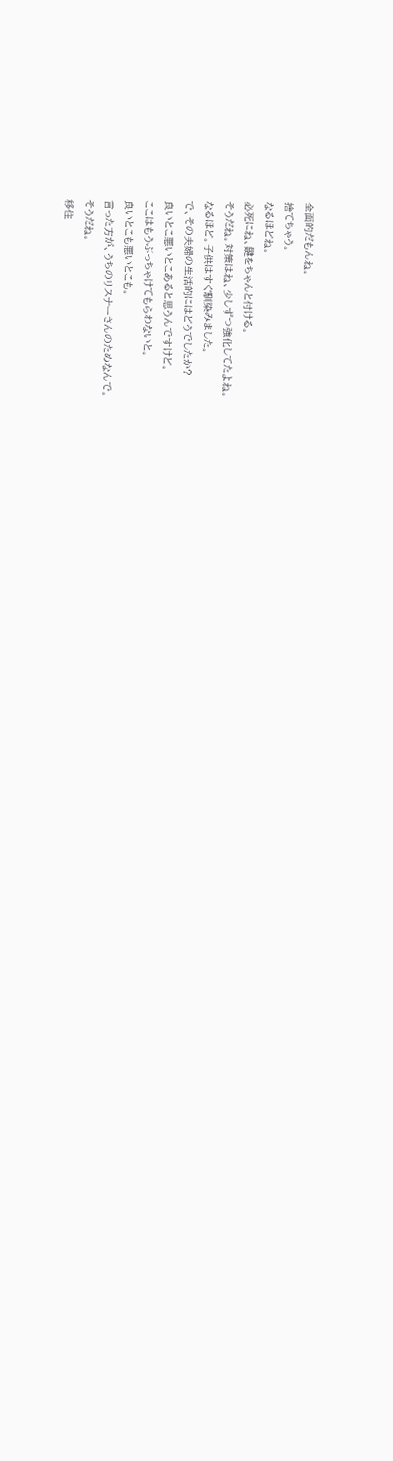全面的だもんね。
捨てちゃう。
なるほどね。
必死にね、鍵をちゃんと付ける。
そうだね。対策はね、少しずつ強化してたよね。
なるほど。子供はすぐ馴染みました。
で、その夫婦の生活的にはどうでしたか?
良いとこ悪いとこあると思うんですけど。
ここはもうぶっちゃけてもらわないと。
良いとこも悪いとこも。
言った方が、うちのリスナーさんのためなんで。
そうだね。
移住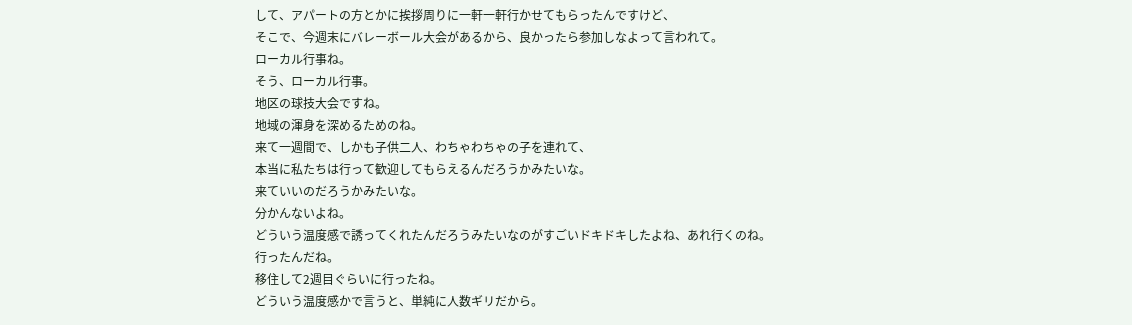して、アパートの方とかに挨拶周りに一軒一軒行かせてもらったんですけど、
そこで、今週末にバレーボール大会があるから、良かったら参加しなよって言われて。
ローカル行事ね。
そう、ローカル行事。
地区の球技大会ですね。
地域の渾身を深めるためのね。
来て一週間で、しかも子供二人、わちゃわちゃの子を連れて、
本当に私たちは行って歓迎してもらえるんだろうかみたいな。
来ていいのだろうかみたいな。
分かんないよね。
どういう温度感で誘ってくれたんだろうみたいなのがすごいドキドキしたよね、あれ行くのね。
行ったんだね。
移住して2週目ぐらいに行ったね。
どういう温度感かで言うと、単純に人数ギリだから。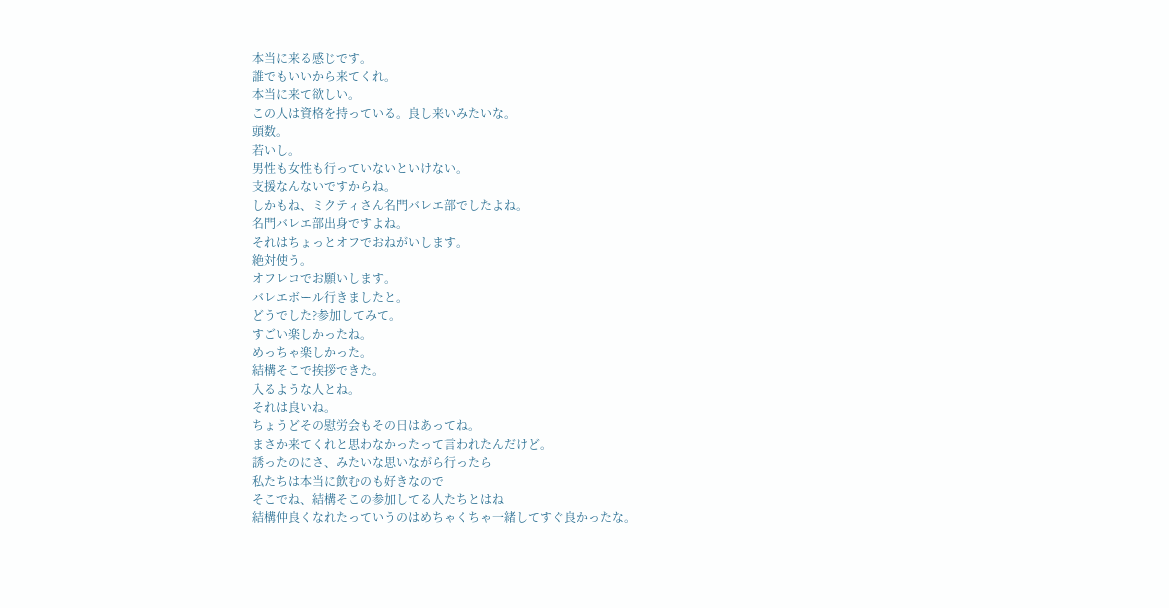本当に来る感じです。
誰でもいいから来てくれ。
本当に来て欲しい。
この人は資格を持っている。良し来いみたいな。
頭数。
若いし。
男性も女性も行っていないといけない。
支援なんないですからね。
しかもね、ミクティさん名門バレエ部でしたよね。
名門バレエ部出身ですよね。
それはちょっとオフでおねがいします。
絶対使う。
オフレコでお願いします。
バレエボール行きましたと。
どうでした?参加してみて。
すごい楽しかったね。
めっちゃ楽しかった。
結構そこで挨拶できた。
入るような人とね。
それは良いね。
ちょうどその慰労会もその日はあってね。
まさか来てくれと思わなかったって言われたんだけど。
誘ったのにさ、みたいな思いながら行ったら
私たちは本当に飲むのも好きなので
そこでね、結構そこの参加してる人たちとはね
結構仲良くなれたっていうのはめちゃくちゃ一緒してすぐ良かったな。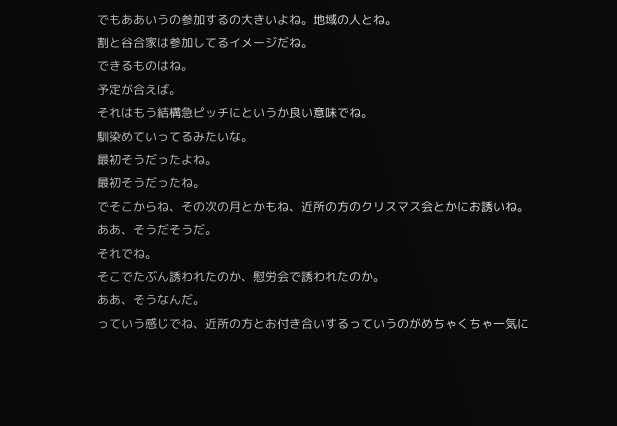でもああいうの参加するの大きいよね。地域の人とね。
割と谷合家は参加してるイメージだね。
できるものはね。
予定が合えば。
それはもう結構急ピッチにというか良い意味でね。
馴染めていってるみたいな。
最初そうだったよね。
最初そうだったね。
でそこからね、その次の月とかもね、近所の方のクリスマス会とかにお誘いね。
ああ、そうだそうだ。
それでね。
そこでたぶん誘われたのか、慰労会で誘われたのか。
ああ、そうなんだ。
っていう感じでね、近所の方とお付き合いするっていうのがめちゃくちゃ一気に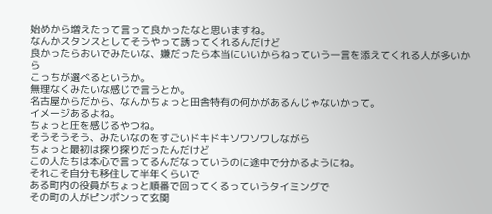始めから増えたって言って良かったなと思いますね。
なんかスタンスとしてそうやって誘ってくれるんだけど
良かったらおいでみたいな、嫌だったら本当にいいからねっていう一言を添えてくれる人が多いから
こっちが選べるというか。
無理なくみたいな感じで言うとか。
名古屋からだから、なんかちょっと田舎特有の何かがあるんじゃないかって。
イメージあるよね。
ちょっと圧を感じるやつね。
そうそうそう、みたいなのをすごいドキドキソワソワしながら
ちょっと最初は探り探りだったんだけど
この人たちは本心で言ってるんだなっていうのに途中で分かるようにね。
それこそ自分も移住して半年くらいで
ある町内の役員がちょっと順番で回ってくるっていうタイミングで
その町の人がピンポンって玄関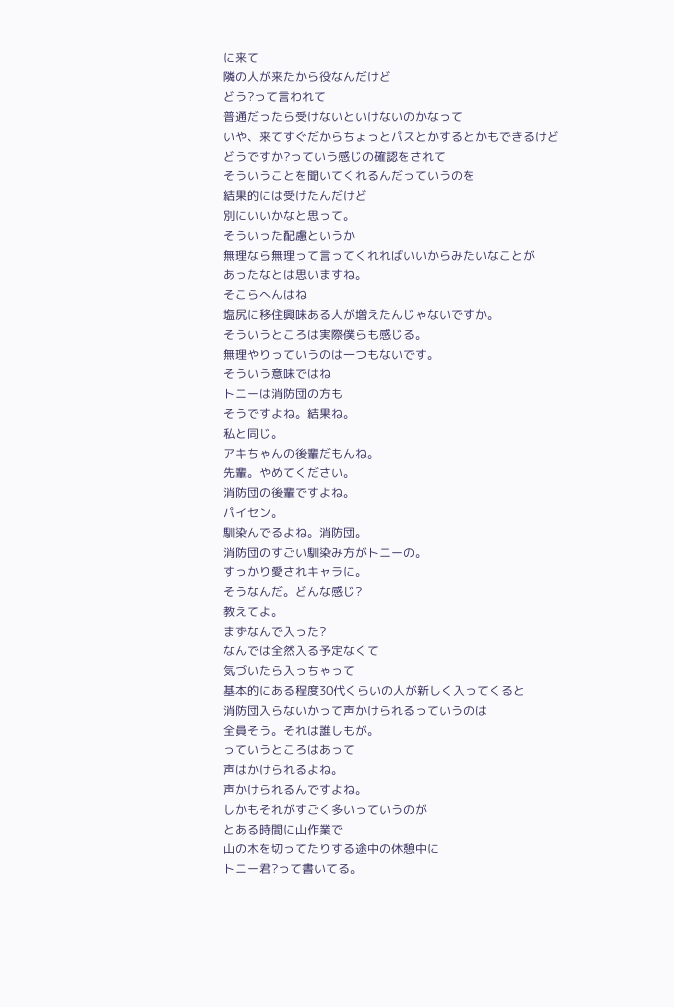に来て
隣の人が来たから役なんだけど
どう?って言われて
普通だったら受けないといけないのかなって
いや、来てすぐだからちょっとパスとかするとかもできるけど
どうですか?っていう感じの確認をされて
そういうことを聞いてくれるんだっていうのを
結果的には受けたんだけど
別にいいかなと思って。
そういった配慮というか
無理なら無理って言ってくれればいいからみたいなことが
あったなとは思いますね。
そこらへんはね
塩尻に移住興味ある人が増えたんじゃないですか。
そういうところは実際僕らも感じる。
無理やりっていうのは一つもないです。
そういう意味ではね
トニーは消防団の方も
そうですよね。結果ね。
私と同じ。
アキちゃんの後輩だもんね。
先輩。やめてください。
消防団の後輩ですよね。
パイセン。
馴染んでるよね。消防団。
消防団のすごい馴染み方がトニーの。
すっかり愛されキャラに。
そうなんだ。どんな感じ?
教えてよ。
まずなんで入った?
なんでは全然入る予定なくて
気づいたら入っちゃって
基本的にある程度30代くらいの人が新しく入ってくると
消防団入らないかって声かけられるっていうのは
全員そう。それは誰しもが。
っていうところはあって
声はかけられるよね。
声かけられるんですよね。
しかもそれがすごく多いっていうのが
とある時間に山作業で
山の木を切ってたりする途中の休憩中に
トニー君?って書いてる。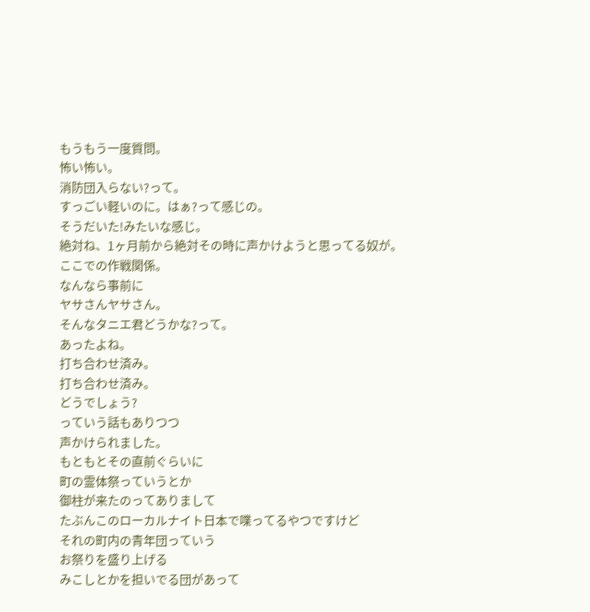もうもう一度質問。
怖い怖い。
消防団入らない?って。
すっごい軽いのに。はぁ?って感じの。
そうだいた!みたいな感じ。
絶対ね、1ヶ月前から絶対その時に声かけようと思ってる奴が。
ここでの作戦関係。
なんなら事前に
ヤサさんヤサさん。
そんなタニエ君どうかな?って。
あったよね。
打ち合わせ済み。
打ち合わせ済み。
どうでしょう?
っていう話もありつつ
声かけられました。
もともとその直前ぐらいに
町の霊体祭っていうとか
御柱が来たのってありまして
たぶんこのローカルナイト日本で喋ってるやつですけど
それの町内の青年団っていう
お祭りを盛り上げる
みこしとかを担いでる団があって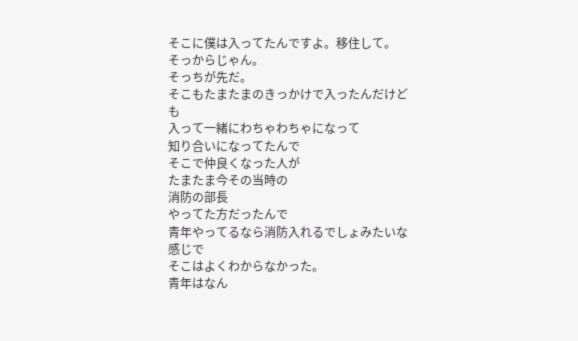そこに僕は入ってたんですよ。移住して。
そっからじゃん。
そっちが先だ。
そこもたまたまのきっかけで入ったんだけども
入って一緒にわちゃわちゃになって
知り合いになってたんで
そこで仲良くなった人が
たまたま今その当時の
消防の部長
やってた方だったんで
青年やってるなら消防入れるでしょみたいな感じで
そこはよくわからなかった。
青年はなん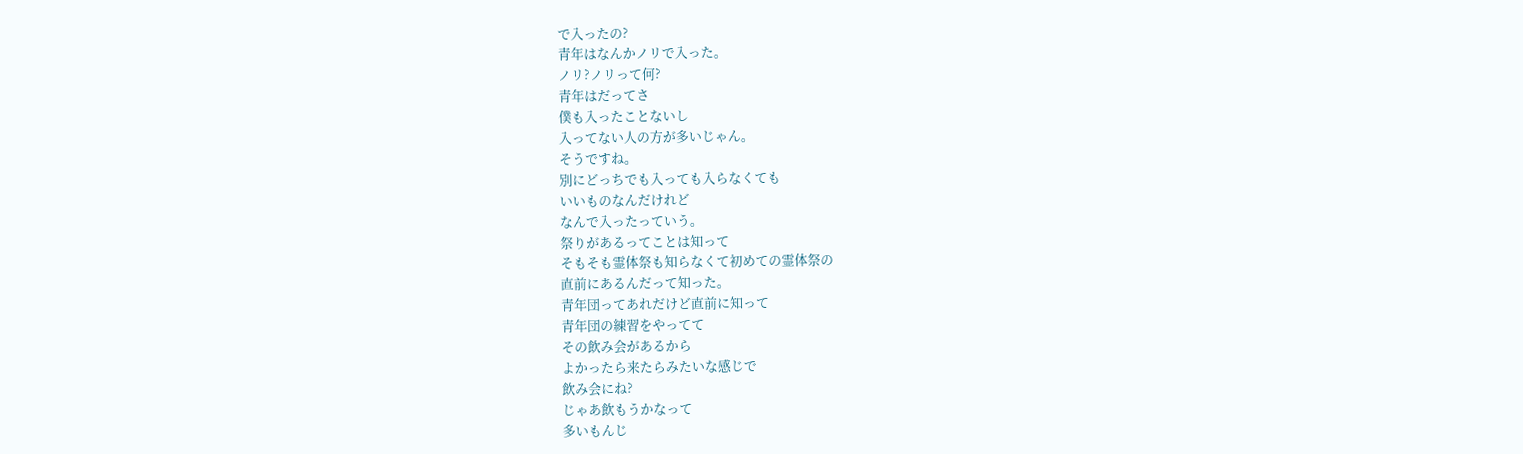で入ったの?
青年はなんかノリで入った。
ノリ?ノリって何?
青年はだってさ
僕も入ったことないし
入ってない人の方が多いじゃん。
そうですね。
別にどっちでも入っても入らなくても
いいものなんだけれど
なんで入ったっていう。
祭りがあるってことは知って
そもそも霊体祭も知らなくて初めての霊体祭の
直前にあるんだって知った。
青年団ってあれだけど直前に知って
青年団の練習をやってて
その飲み会があるから
よかったら来たらみたいな感じで
飲み会にね?
じゃあ飲もうかなって
多いもんじ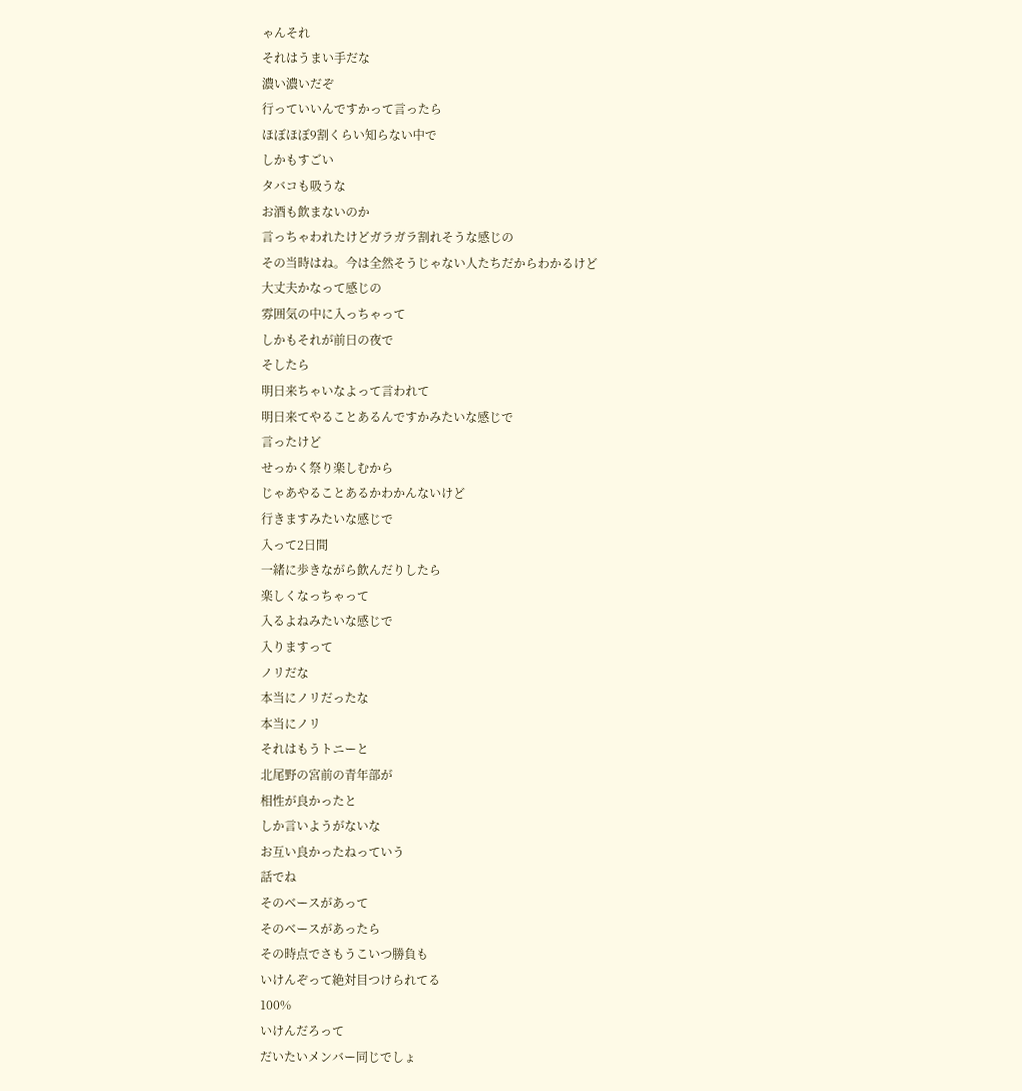ゃんそれ
それはうまい手だな
濃い濃いだぞ
行っていいんですかって言ったら
ほぼほぼ9割くらい知らない中で
しかもすごい
タバコも吸うな
お酒も飲まないのか
言っちゃわれたけどガラガラ割れそうな感じの
その当時はね。今は全然そうじゃない人たちだからわかるけど
大丈夫かなって感じの
雰囲気の中に入っちゃって
しかもそれが前日の夜で
そしたら
明日来ちゃいなよって言われて
明日来てやることあるんですかみたいな感じで
言ったけど
せっかく祭り楽しむから
じゃあやることあるかわかんないけど
行きますみたいな感じで
入って2日間
一緒に歩きながら飲んだりしたら
楽しくなっちゃって
入るよねみたいな感じで
入りますって
ノリだな
本当にノリだったな
本当にノリ
それはもうトニーと
北尾野の宮前の青年部が
相性が良かったと
しか言いようがないな
お互い良かったねっていう
話でね
そのベースがあって
そのベースがあったら
その時点でさもうこいつ勝負も
いけんぞって絶対目つけられてる
100%
いけんだろって
だいたいメンバー同じでしょ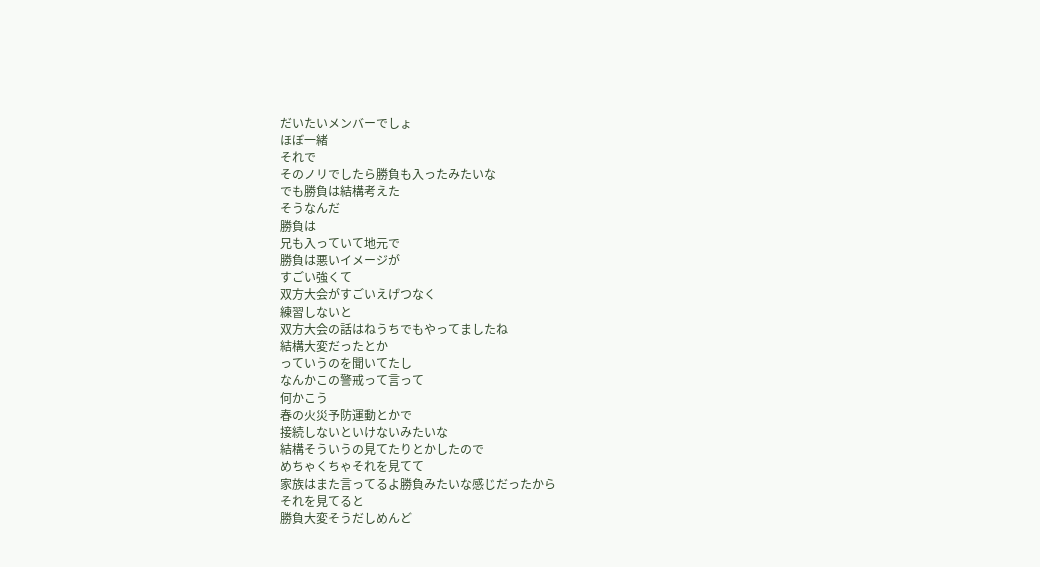だいたいメンバーでしょ
ほぼ一緒
それで
そのノリでしたら勝負も入ったみたいな
でも勝負は結構考えた
そうなんだ
勝負は
兄も入っていて地元で
勝負は悪いイメージが
すごい強くて
双方大会がすごいえげつなく
練習しないと
双方大会の話はねうちでもやってましたね
結構大変だったとか
っていうのを聞いてたし
なんかこの警戒って言って
何かこう
春の火災予防運動とかで
接続しないといけないみたいな
結構そういうの見てたりとかしたので
めちゃくちゃそれを見てて
家族はまた言ってるよ勝負みたいな感じだったから
それを見てると
勝負大変そうだしめんど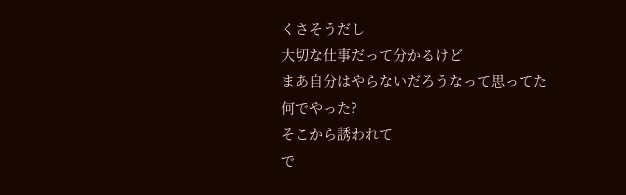くさそうだし
大切な仕事だって分かるけど
まあ自分はやらないだろうなって思ってた
何でやった?
そこから誘われて
で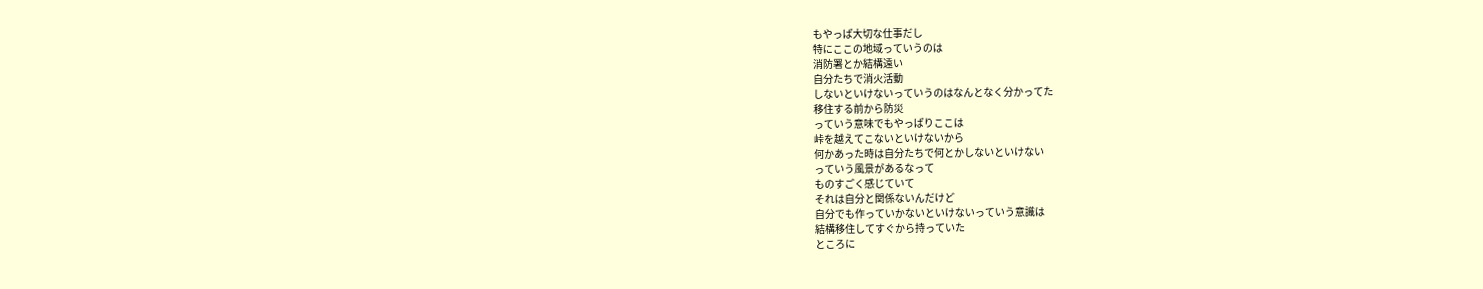もやっぱ大切な仕事だし
特にここの地域っていうのは
消防署とか結構遠い
自分たちで消火活動
しないといけないっていうのはなんとなく分かってた
移住する前から防災
っていう意味でもやっぱりここは
峠を越えてこないといけないから
何かあった時は自分たちで何とかしないといけない
っていう風景があるなって
ものすごく感じていて
それは自分と関係ないんだけど
自分でも作っていかないといけないっていう意識は
結構移住してすぐから持っていた
ところに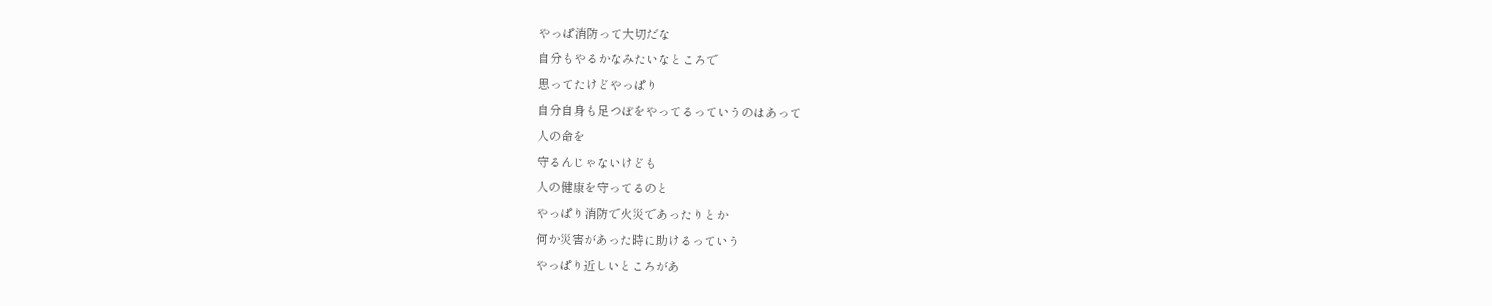やっぱ消防って大切だな
自分もやるかなみたいなところで
思ってたけどやっぱり
自分自身も足つぼをやってるっていうのはあって
人の命を
守るんじゃないけども
人の健康を守ってるのと
やっぱり消防で火災であったりとか
何か災害があった時に助けるっていう
やっぱり近しいところがあ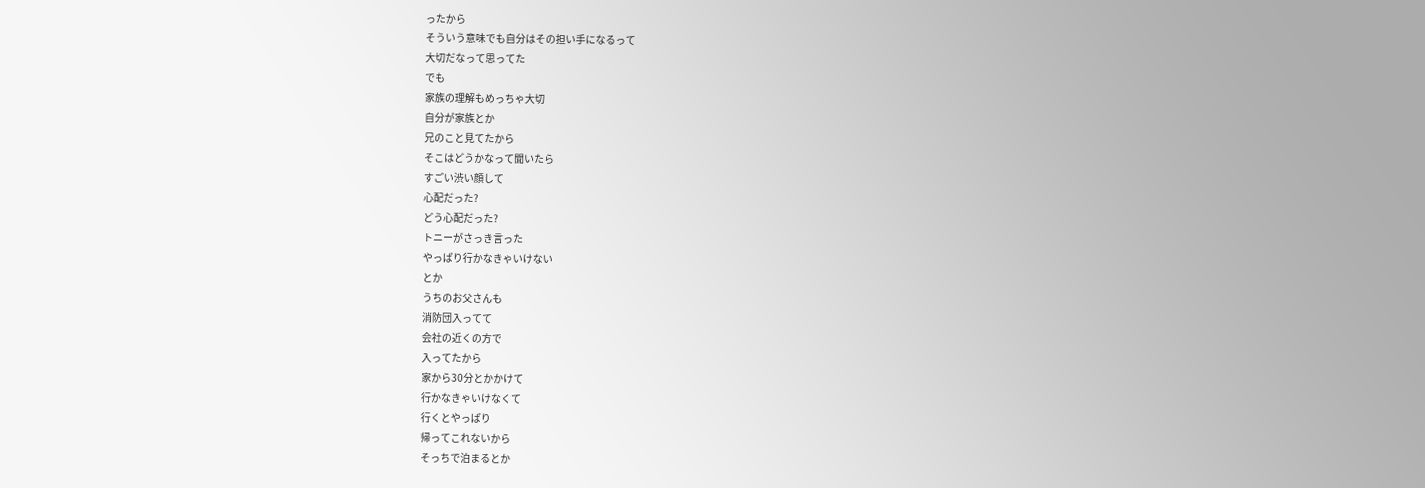ったから
そういう意味でも自分はその担い手になるって
大切だなって思ってた
でも
家族の理解もめっちゃ大切
自分が家族とか
兄のこと見てたから
そこはどうかなって聞いたら
すごい渋い顔して
心配だった?
どう心配だった?
トニーがさっき言った
やっぱり行かなきゃいけない
とか
うちのお父さんも
消防団入ってて
会社の近くの方で
入ってたから
家から30分とかかけて
行かなきゃいけなくて
行くとやっぱり
帰ってこれないから
そっちで泊まるとか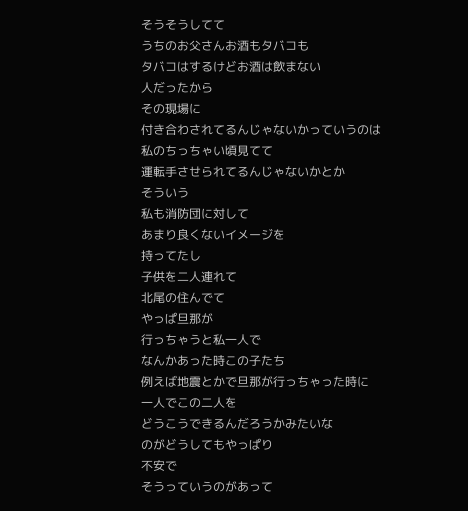そうそうしてて
うちのお父さんお酒もタバコも
タバコはするけどお酒は飲まない
人だったから
その現場に
付き合わされてるんじゃないかっていうのは
私のちっちゃい頃見てて
運転手させられてるんじゃないかとか
そういう
私も消防団に対して
あまり良くないイメージを
持ってたし
子供を二人連れて
北尾の住んでて
やっぱ旦那が
行っちゃうと私一人で
なんかあった時この子たち
例えば地震とかで旦那が行っちゃった時に
一人でこの二人を
どうこうできるんだろうかみたいな
のがどうしてもやっぱり
不安で
そうっていうのがあって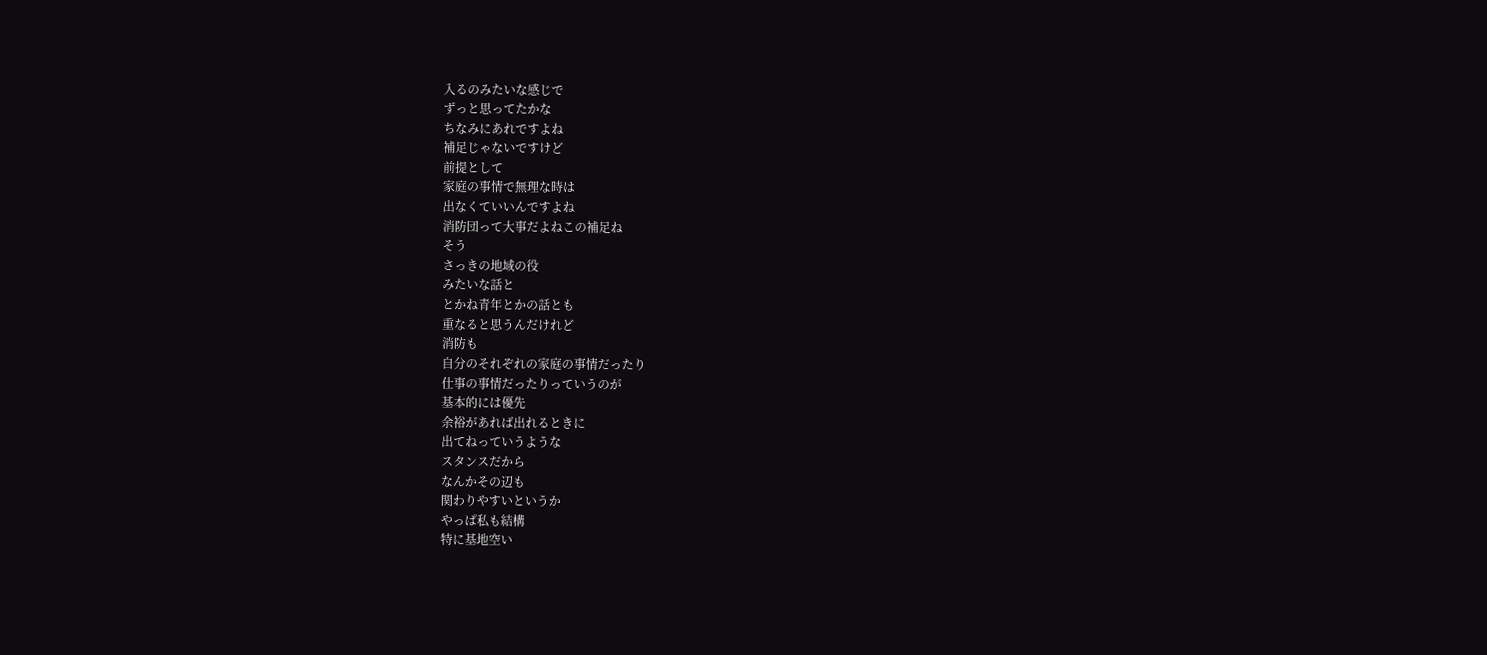入るのみたいな感じで
ずっと思ってたかな
ちなみにあれですよね
補足じゃないですけど
前提として
家庭の事情で無理な時は
出なくていいんですよね
消防団って大事だよねこの補足ね
そう
さっきの地域の役
みたいな話と
とかね青年とかの話とも
重なると思うんだけれど
消防も
自分のそれぞれの家庭の事情だったり
仕事の事情だったりっていうのが
基本的には優先
余裕があれば出れるときに
出てねっていうような
スタンスだから
なんかその辺も
関わりやすいというか
やっぱ私も結構
特に基地空い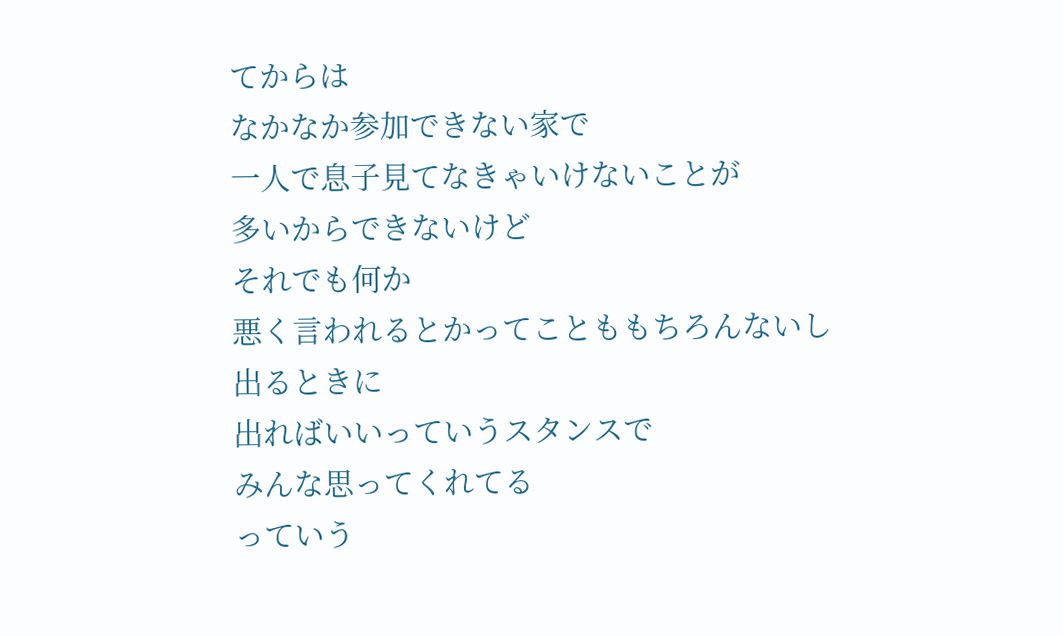てからは
なかなか参加できない家で
一人で息子見てなきゃいけないことが
多いからできないけど
それでも何か
悪く言われるとかってことももちろんないし
出るときに
出ればいいっていうスタンスで
みんな思ってくれてる
っていう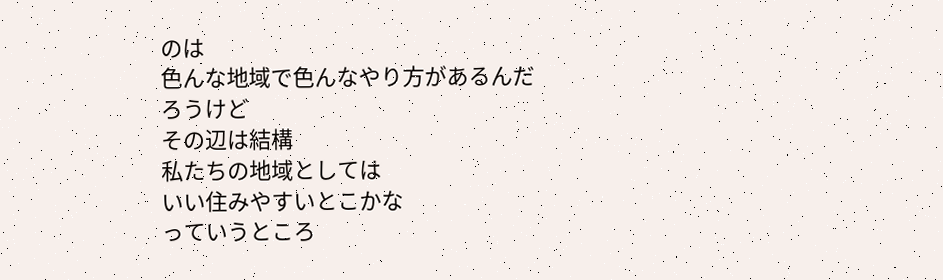のは
色んな地域で色んなやり方があるんだろうけど
その辺は結構
私たちの地域としては
いい住みやすいとこかな
っていうところ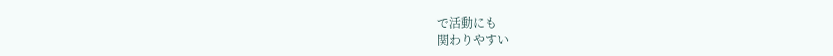で活動にも
関わりやすい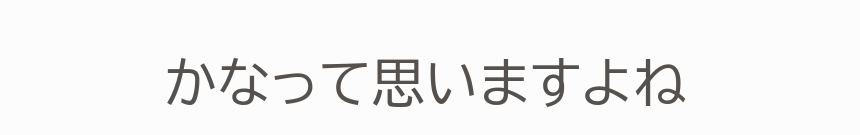かなって思いますよね